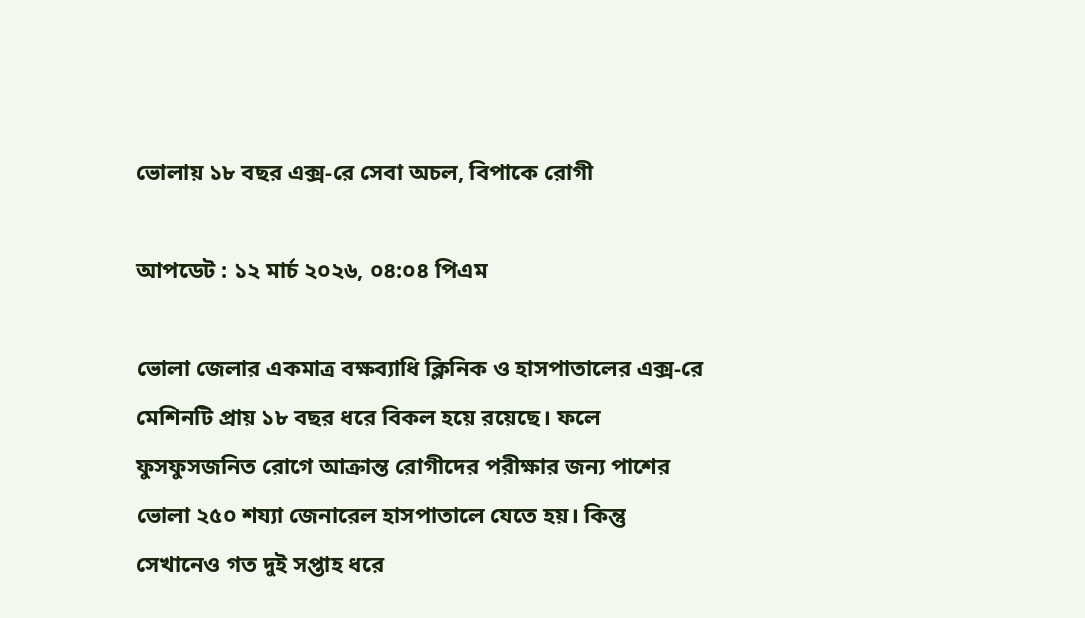ভোলায় ১৮ বছর এক্স-রে সেবা অচল, বিপাকে রোগী

আপডেট : ১২ মার্চ ২০২৬, ০৪:০৪ পিএম

ভোলা জেলার একমাত্র বক্ষব্যাধি ক্লিনিক ও হাসপাতালের এক্স-রে মেশিনটি প্রায় ১৮ বছর ধরে বিকল হয়ে রয়েছে। ফলে ফুসফুসজনিত রোগে আক্রান্ত রোগীদের পরীক্ষার জন্য পাশের ভোলা ২৫০ শয্যা জেনারেল হাসপাতালে যেতে হয়। কিন্তু সেখানেও গত দুই সপ্তাহ ধরে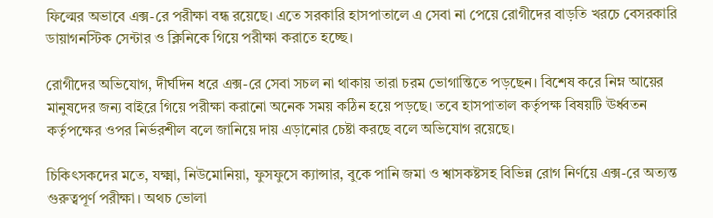ফিল্মের অভাবে এক্স-রে পরীক্ষা বন্ধ রয়েছে। এতে সরকারি হাসপাতালে এ সেবা না পেয়ে রোগীদের বাড়তি খরচে বেসরকারি ডায়াগনস্টিক সেন্টার ও ক্লিনিকে গিয়ে পরীক্ষা করাতে হচ্ছে।

রোগীদের অভিযোগ, দীর্ঘদিন ধরে এক্স-রে সেবা সচল না থাকায় তারা চরম ভোগান্তিতে পড়ছেন। বিশেষ করে নিম্ন আয়ের মানুষদের জন্য বাইরে গিয়ে পরীক্ষা করানো অনেক সময় কঠিন হয়ে পড়ছে। তবে হাসপাতাল কর্তৃপক্ষ বিষয়টি ঊর্ধ্বতন কর্তৃপক্ষের ওপর নির্ভরশীল বলে জানিয়ে দায় এড়ানোর চেষ্টা করছে বলে অভিযোগ রয়েছে।

চিকিৎসকদের মতে, যক্ষ্মা, নিউমোনিয়া, ফুসফুসে ক্যান্সার, বুকে পানি জমা ও শ্বাসকষ্টসহ বিভিন্ন রোগ নির্ণয়ে এক্স-রে অত্যন্ত গুরুত্বপূর্ণ পরীক্ষা। অথচ ভোলা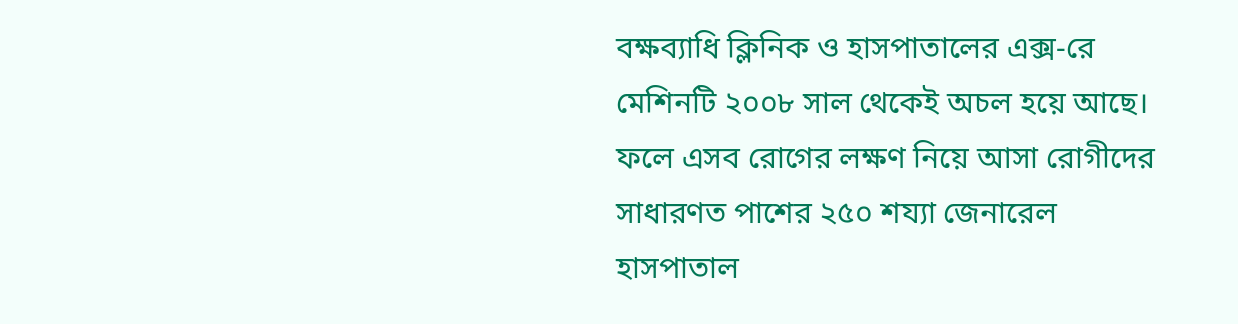বক্ষব্যাধি ক্লিনিক ও হাসপাতালের এক্স-রে মেশিনটি ২০০৮ সাল থেকেই অচল হয়ে আছে। ফলে এসব রোগের লক্ষণ নিয়ে আসা রোগীদের সাধারণত পাশের ২৫০ শয্যা জেনারেল হাসপাতাল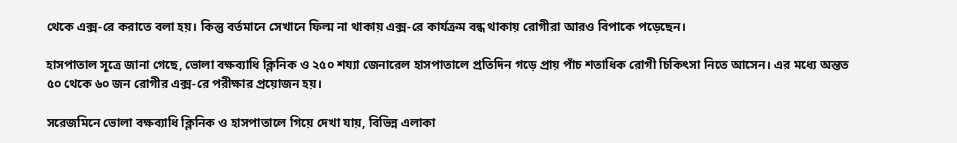থেকে এক্স-রে করাতে বলা হয়। কিন্তু বর্তমানে সেখানে ফিল্ম না থাকায় এক্স-রে কার্যক্রম বন্ধ থাকায় রোগীরা আরও বিপাকে পড়েছেন।

হাসপাতাল সূত্রে জানা গেছে, ভোলা বক্ষব্যাধি ক্লিনিক ও ২৫০ শয্যা জেনারেল হাসপাতালে প্রতিদিন গড়ে প্রায় পাঁচ শতাধিক রোগী চিকিৎসা নিতে আসেন। এর মধ্যে অন্তত ৫০ থেকে ৬০ জন রোগীর এক্স-রে পরীক্ষার প্রয়োজন হয়।

সরেজমিনে ভোলা বক্ষব্যাধি ক্লিনিক ও হাসপাতালে গিয়ে দেখা যায়, বিভিন্ন এলাকা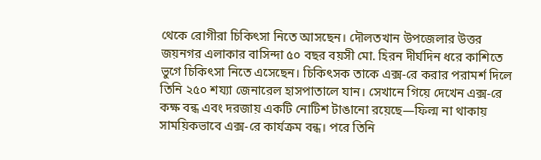থেকে রোগীরা চিকিৎসা নিতে আসছেন। দৌলতখান উপজেলার উত্তর জয়নগর এলাকার বাসিন্দা ৫০ বছর বয়সী মো. হিরন দীর্ঘদিন ধরে কাশিতে ভুগে চিকিৎসা নিতে এসেছেন। চিকিৎসক তাকে এক্স-রে করার পরামর্শ দিলে তিনি ২৫০ শয্যা জেনারেল হাসপাতালে যান। সেখানে গিয়ে দেখেন এক্স-রে কক্ষ বন্ধ এবং দরজায় একটি নোটিশ টাঙানো রয়েছে—ফিল্ম না থাকায় সাময়িকভাবে এক্স-রে কার্যক্রম বন্ধ। পরে তিনি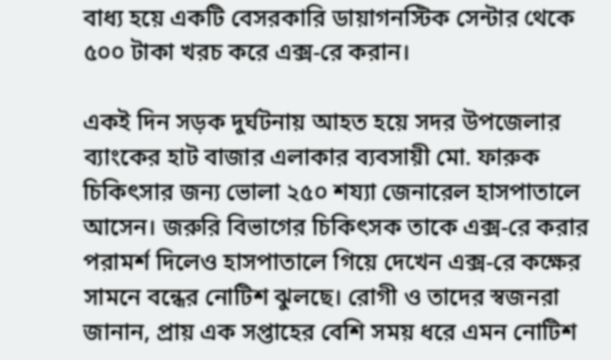বাধ্য হয়ে একটি বেসরকারি ডায়াগনস্টিক সেন্টার থেকে ৫০০ টাকা খরচ করে এক্স-রে করান।

একই দিন সড়ক দুর্ঘটনায় আহত হয়ে সদর উপজেলার ব্যাংকের হাট বাজার এলাকার ব্যবসায়ী মো. ফারুক চিকিৎসার জন্য ভোলা ২৫০ শয্যা জেনারেল হাসপাতালে আসেন। জরুরি বিভাগের চিকিৎসক তাকে এক্স-রে করার পরামর্শ দিলেও হাসপাতালে গিয়ে দেখেন এক্স-রে কক্ষের সামনে বন্ধের নোটিশ ঝুলছে। রোগী ও তাদের স্বজনরা জানান, প্রায় এক সপ্তাহের বেশি সময় ধরে এমন নোটিশ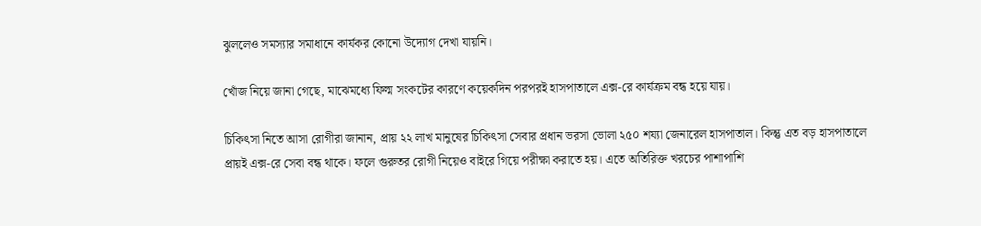ঝুললেও সমস্যার সমাধানে কার্যকর কোনো উদ্যোগ দেখা যায়নি।

খোঁজ নিয়ে জানা গেছে, মাঝেমধ্যে ফিল্ম সংকটের কারণে কয়েকদিন পরপরই হাসপাতালে এক্স-রে কার্যক্রম বন্ধ হয়ে যায়।

চিকিৎসা নিতে আসা রোগীরা জানান, প্রায় ২২ লাখ মানুষের চিকিৎসা সেবার প্রধান ভরসা ভোলা ২৫০ শয্যা জেনারেল হাসপাতাল। কিন্তু এত বড় হাসপাতালে প্রায়ই এক্স-রে সেবা বন্ধ থাকে। ফলে গুরুতর রোগী নিয়েও বাইরে গিয়ে পরীক্ষা করাতে হয়। এতে অতিরিক্ত খরচের পাশাপাশি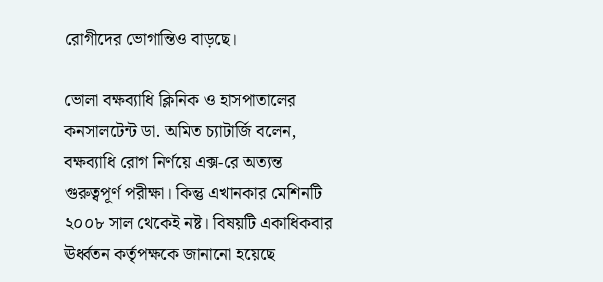রোগীদের ভোগান্তিও বাড়ছে।

ভোলা বক্ষব্যাধি ক্লিনিক ও হাসপাতালের কনসালটেন্ট ডা. অমিত চ্যাটার্জি বলেন, বক্ষব্যাধি রোগ নির্ণয়ে এক্স-রে অত্যন্ত গুরুত্বপূর্ণ পরীক্ষা। কিন্তু এখানকার মেশিনটি ২০০৮ সাল থেকেই নষ্ট। বিষয়টি একাধিকবার ঊর্ধ্বতন কর্তৃপক্ষকে জানানো হয়েছে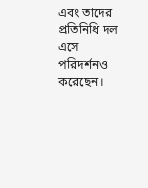এবং তাদের প্রতিনিধি দল এসে পরিদর্শনও করেছেন।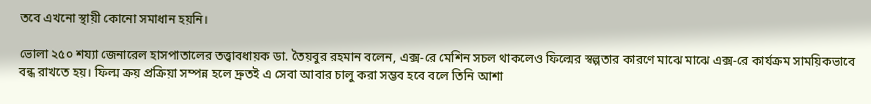তবে এখনো স্থায়ী কোনো সমাধান হয়নি।

ভোলা ২৫০ শয্যা জেনারেল হাসপাতালের তত্ত্বাবধায়ক ডা. তৈয়বুর রহমান বলেন, এক্স-রে মেশিন সচল থাকলেও ফিল্মের স্বল্পতার কারণে মাঝে মাঝে এক্স-রে কার্যক্রম সাময়িকভাবে বন্ধ রাখতে হয়। ফিল্ম ক্রয় প্রক্রিয়া সম্পন্ন হলে দ্রুতই এ সেবা আবার চালু করা সম্ভব হবে বলে তিনি আশা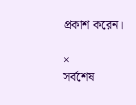প্রকাশ করেন।

×
সর্বশেষ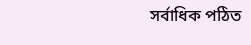সর্বাধিক পঠিত